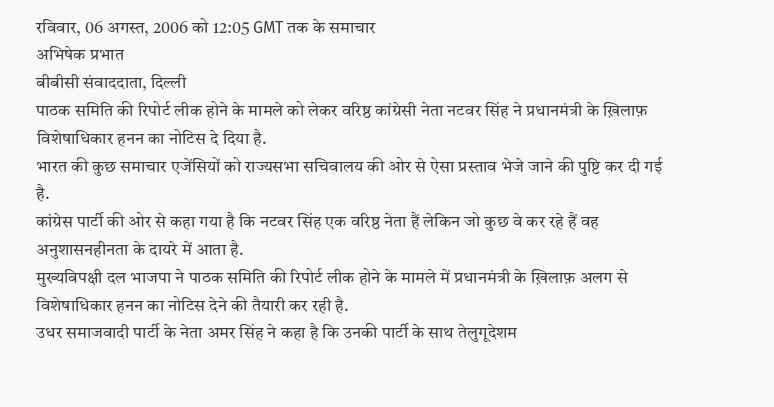रविवार, 06 अगस्त, 2006 को 12:05 GMT तक के समाचार
अभिषेक प्रभात
बीबीसी संवाददाता, दिल्ली
पाठक समिति की रिपोर्ट लीक होने के मामले को लेकर वरिष्ठ कांग्रेसी नेता नटवर सिंह ने प्रधानमंत्री के ख़िलाफ़ विशेषाधिकार हनन का नोटिस दे दिया है.
भारत की कुछ समाचार एजेंसियों को राज्यसभा सचिवालय की ओर से ऐसा प्रस्ताव भेजे जाने की पुष्टि कर दी गई है.
कांग्रेस पार्टी की ओर से कहा गया है कि नटवर सिंह एक वरिष्ठ नेता हैं लेकिन जो कुछ वे कर रहे हैं वह अनुशासनहीनता के दायरे में आता है.
मुख्यविपक्षी दल भाजपा ने पाठक समिति की रिपोर्ट लीक होने के मामले में प्रधानमंत्री के ख़िलाफ़ अलग से विशेषाधिकार हनन का नोटिस देने की तैयारी कर रही है.
उधर समाजवादी पार्टी के नेता अमर सिंह ने कहा है कि उनकी पार्टी के साथ तेलुगूदेशम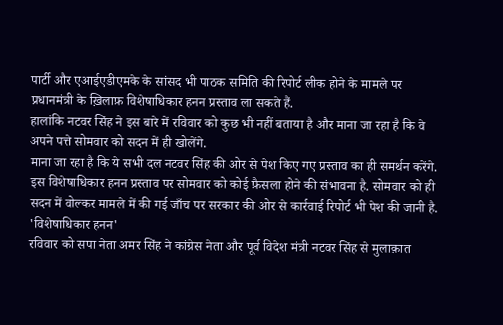पार्टी और एआईएडीएमके के सांसद भी पाठक समिति की रिपोर्ट लीक होने के मामले पर प्रधानमंत्री के ख़िलाफ़ विशेषाधिकार हनन प्रस्ताव ला सकते हैं.
हालांकि नटवर सिंह ने इस बारे में रविवार को कुछ भी नहीं बताया है और माना जा रहा है कि वे अपने पत्ते सोमवार को सदन में ही खोलेंगे.
माना जा रहा है कि ये सभी दल नटवर सिंह की ओर से पेश किए गए प्रस्ताव का ही समर्थन करेंगे.
इस विशेषाधिकार हनन प्रस्ताव पर सोमवार को कोई फ़ैसला होने की संभावना है. सोमवार को ही सदन में वोल्कर मामले में की गई जाँच पर सरकार की ओर से कार्रवाई रिपोर्ट भी पेश की जानी है.
'विशेषाधिकार हनन'
रविवार को सपा नेता अमर सिंह ने कांग्रेस नेता और पूर्व विदेश मंत्री नटवर सिंह से मुलाक़ात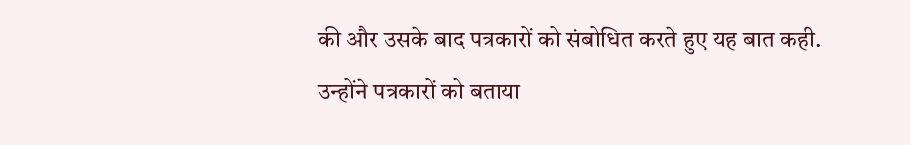की और उसके बाद पत्रकारों को संबोधित करते हुए यह बात कही.
उन्होंने पत्रकारों को बताया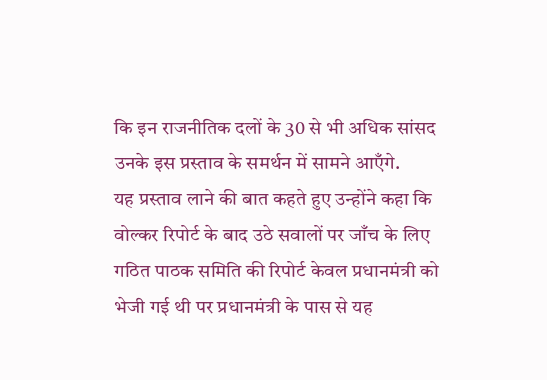कि इन राजनीतिक दलों के 30 से भी अधिक सांसद उनके इस प्रस्ताव के समर्थन में सामने आएँगे.
यह प्रस्ताव लाने की बात कहते हुए उन्होंने कहा कि वोल्कर रिपोर्ट के बाद उठे सवालों पर जाँच के लिए गठित पाठक समिति की रिपोर्ट केवल प्रधानमंत्री को भेजी गई थी पर प्रधानमंत्री के पास से यह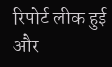रिपोर्ट लीक हुई और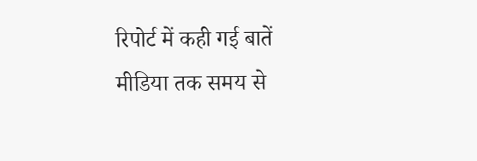रिपोर्ट में कही गई बातें मीडिया तक समय से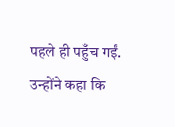पहले ही पहुँच गईं.
उन्होंने कहा कि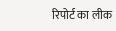रिपोर्ट का लीक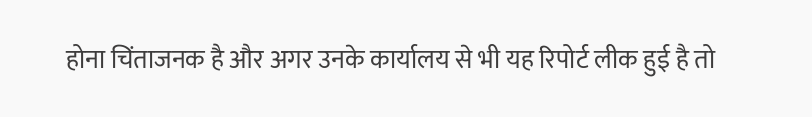होना चिंताजनक है और अगर उनके कार्यालय से भी यह रिपोर्ट लीक हुई है तो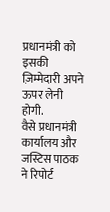प्रधानमंत्री को इसकी ज़िम्मेदारी अपने ऊपर लेनी होगी.
वैसे प्रधानमंत्री कार्यालय और जस्टिस पाठक ने रिपोर्ट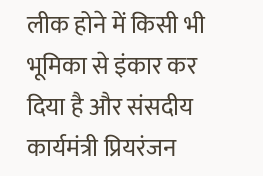लीक होने में किसी भी भूमिका से इंकार कर दिया है और संसदीय कार्यमंत्री प्रियरंजन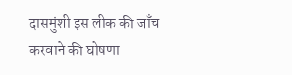दासमुंशी इस लीक की जाँच करवाने की घोषणा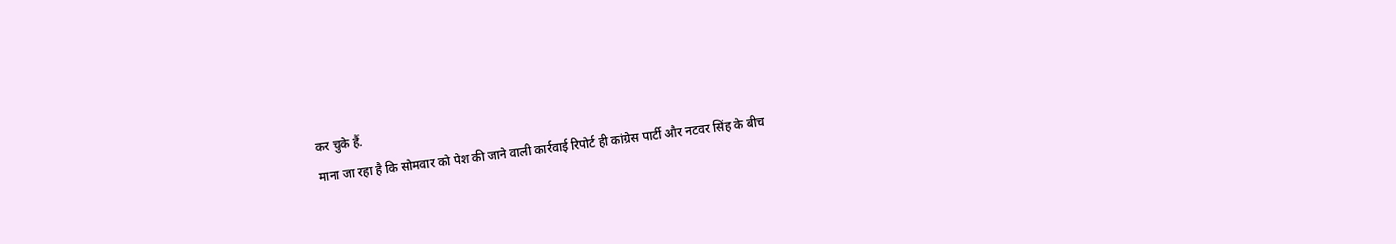कर चुके हैं.
माना जा रहा है कि सोमवार को पेश की जाने वाली कार्रवाई रिपोर्ट ही कांग्रेस पार्टी और नटवर सिंह के बीच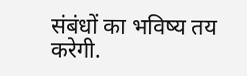संबंधों का भविष्य तय करेगी.